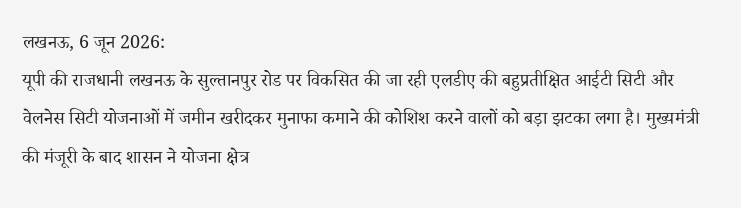लखनऊ, 6 जून 2026:
यूपी की राजधानी लखनऊ के सुल्तानपुर रोड पर विकसित की जा रही एलडीए की बहुप्रतीक्षित आईटी सिटी और वेलनेस सिटी योजनाओं में जमीन खरीदकर मुनाफा कमाने की कोशिश करने वालों को बड़ा झटका लगा है। मुख्यमंत्री की मंजूरी के बाद शासन ने योजना क्षेत्र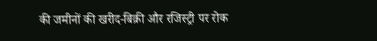की जमीनों की खरीद-बिक्री और रजिस्ट्री पर रोक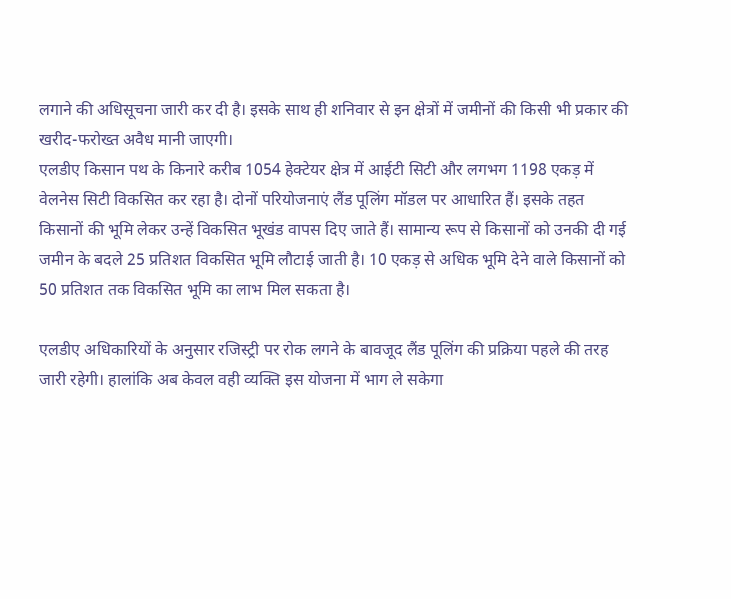लगाने की अधिसूचना जारी कर दी है। इसके साथ ही शनिवार से इन क्षेत्रों में जमीनों की किसी भी प्रकार की खरीद-फरोख्त अवैध मानी जाएगी।
एलडीए किसान पथ के किनारे करीब 1054 हेक्टेयर क्षेत्र में आईटी सिटी और लगभग 1198 एकड़ में वेलनेस सिटी विकसित कर रहा है। दोनों परियोजनाएं लैंड पूलिंग मॉडल पर आधारित हैं। इसके तहत किसानों की भूमि लेकर उन्हें विकसित भूखंड वापस दिए जाते हैं। सामान्य रूप से किसानों को उनकी दी गई जमीन के बदले 25 प्रतिशत विकसित भूमि लौटाई जाती है। 10 एकड़ से अधिक भूमि देने वाले किसानों को 50 प्रतिशत तक विकसित भूमि का लाभ मिल सकता है।

एलडीए अधिकारियों के अनुसार रजिस्ट्री पर रोक लगने के बावजूद लैंड पूलिंग की प्रक्रिया पहले की तरह जारी रहेगी। हालांकि अब केवल वही व्यक्ति इस योजना में भाग ले सकेगा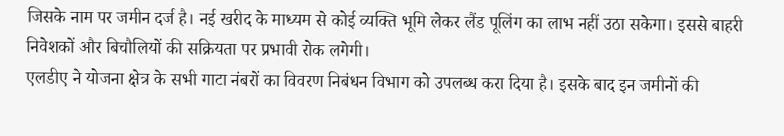जिसके नाम पर जमीन दर्ज है। नई खरीद के माध्यम से कोई व्यक्ति भूमि लेकर लैंड पूलिंग का लाभ नहीं उठा सकेगा। इससे बाहरी निवेशकों और बिचौलियों की सक्रियता पर प्रभावी रोक लगेगी।
एलडीए ने योजना क्षेत्र के सभी गाटा नंबरों का विवरण निबंधन विभाग को उपलब्ध करा दिया है। इसके बाद इन जमीनों की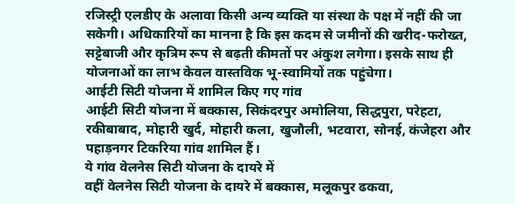रजिस्ट्री एलडीए के अलावा किसी अन्य व्यक्ति या संस्था के पक्ष में नहीं की जा सकेगी। अधिकारियों का मानना है कि इस कदम से जमीनों की खरीद-फरोख्त, सट्टेबाजी और कृत्रिम रूप से बढ़ती कीमतों पर अंकुश लगेगा। इसके साथ ही योजनाओं का लाभ केवल वास्तविक भू-स्वामियों तक पहुंचेगा।
आईटी सिटी योजना में शामिल किए गए गांव
आईटी सिटी योजना में बक्कास, सिकंदरपुर अमोलिया, सिद्धपुरा, परेहटा, रकीबाबाद, मोहारी खुर्द, मोहारी कला, खुजौली, भटवारा, सोनई, कंजेहरा और पहाड़नगर टिकरिया गांव शामिल हैं।
ये गांव वेलनेस सिटी योजना के दायरे में
वहीं वेलनेस सिटी योजना के दायरे में बक्कास, मलूकपुर ढकवा,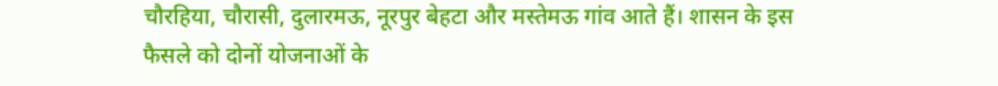चौरहिया, चौरासी, दुलारमऊ, नूरपुर बेहटा और मस्तेमऊ गांव आते हैं। शासन के इस फैसले को दोनों योजनाओं के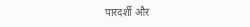पारदर्शी और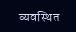व्यवस्थित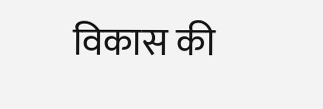विकास की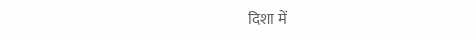दिशा में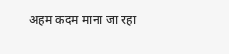अहम कदम माना जा रहा